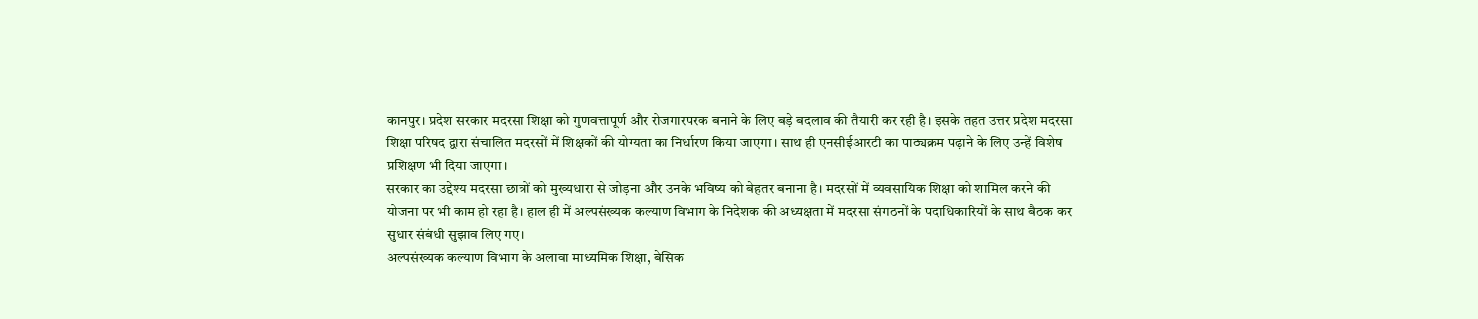कानपुर। प्रदेश सरकार मदरसा शिक्षा को गुणवत्तापूर्ण और रोजगारपरक बनाने के लिए बड़े बदलाव की तैयारी कर रही है। इसके तहत उत्तर प्रदेश मदरसा शिक्षा परिषद द्वारा संचालित मदरसों में शिक्षकों की योग्यता का निर्धारण किया जाएगा। साथ ही एनसीईआरटी का पाठ्यक्रम पढ़ाने के लिए उन्हें विशेष प्रशिक्षण भी दिया जाएगा।
सरकार का उद्देश्य मदरसा छात्रों को मुख्यधारा से जोड़ना और उनके भविष्य को बेहतर बनाना है। मदरसों में व्यवसायिक शिक्षा को शामिल करने की योजना पर भी काम हो रहा है। हाल ही में अल्पसंख्यक कल्याण विभाग के निदेशक की अध्यक्षता में मदरसा संगठनों के पदाधिकारियों के साथ बैठक कर सुधार संबंधी सुझाव लिए गए।
अल्पसंख्यक कल्याण विभाग के अलावा माध्यमिक शिक्षा, बेसिक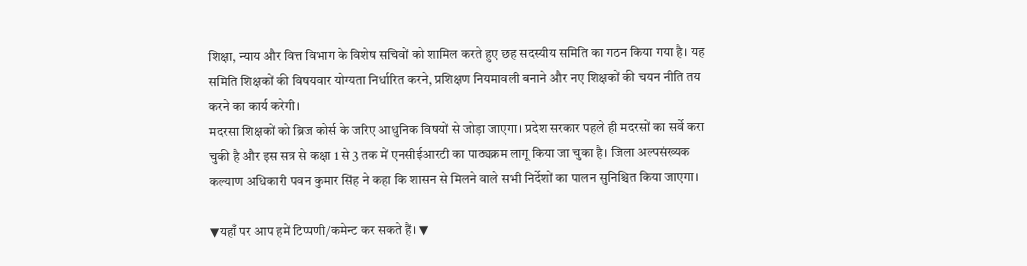शिक्षा, न्याय और वित्त विभाग के विशेष सचिवों को शामिल करते हुए छह सदस्यीय समिति का गठन किया गया है। यह समिति शिक्षकों की विषयवार योग्यता निर्धारित करने, प्रशिक्षण नियमावली बनाने और नए शिक्षकों की चयन नीति तय करने का कार्य करेगी।
मदरसा शिक्षकों को ब्रिज कोर्स के जरिए आधुनिक विषयों से जोड़ा जाएगा। प्रदेश सरकार पहले ही मदरसों का सर्वे करा चुकी है और इस सत्र से कक्षा 1 से 3 तक में एनसीईआरटी का पाठ्यक्रम लागू किया जा चुका है। जिला अल्पसंख्यक कल्याण अधिकारी पवन कुमार सिंह ने कहा कि शासन से मिलने वाले सभी निर्देशों का पालन सुनिश्चित किया जाएगा।

▼यहाँ पर आप हमें टिप्पणी/कमेन्ट कर सकते हैं। ▼